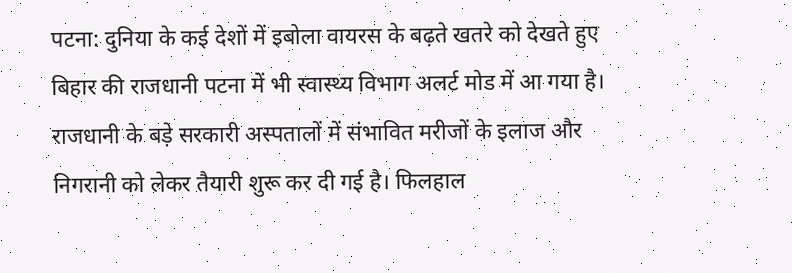पटना: दुनिया के कई देशों में इबोला वायरस के बढ़ते खतरे को देखते हुए बिहार की राजधानी पटना में भी स्वास्थ्य विभाग अलर्ट मोड में आ गया है। राजधानी के बड़े सरकारी अस्पतालों में संभावित मरीजों के इलाज और निगरानी को लेकर तैयारी शुरू कर दी गई है। फिलहाल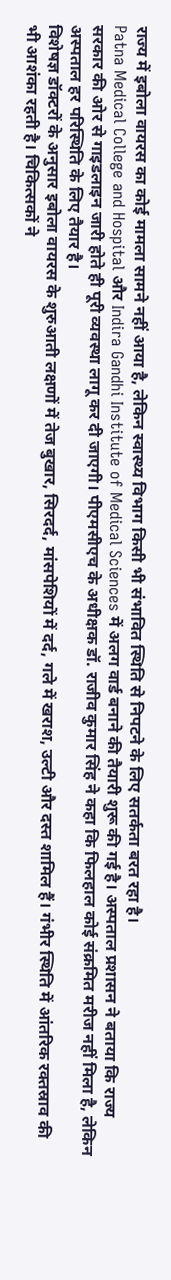राज्य में इबोला वायरस का कोई मामला सामने नहीं आया है, लेकिन स्वास्थ्य विभाग किसी भी संभावित स्थिति से निपटने के लिए सतर्कता बरत रहा है।
Patna Medical College and Hospital और Indira Gandhi Institute of Medical Sciences में अलग वार्ड बनाने की तैयारी शुरू की गई है। अस्पताल प्रशासन ने बताया कि राज्य सरकार की ओर से गाइडलाइन जारी होते ही पूरी व्यवस्था लागू कर दी जाएगी। पीएमसीएच के अधीक्षक डॉ. राजीव कुमार सिंह ने कहा कि फिलहाल कोई संक्रमित मरीज नहीं मिला है, लेकिन अस्पताल हर परिस्थिति के लिए तैयार है।
विशेषज्ञ डॉक्टरों के अनुसार इबोला वायरस के शुरुआती लक्षणों में तेज बुखार, सिरदर्द, मांसपेशियों में दर्द, गले में खराश, उल्टी और दस्त शामिल हैं। गंभीर स्थिति में आंतरिक रक्तस्राव की भी आशंका रहती है। चिकित्सकों ने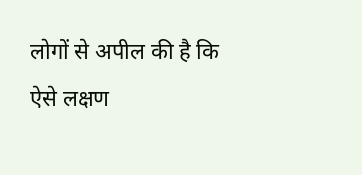लोगों से अपील की है कि ऐसे लक्षण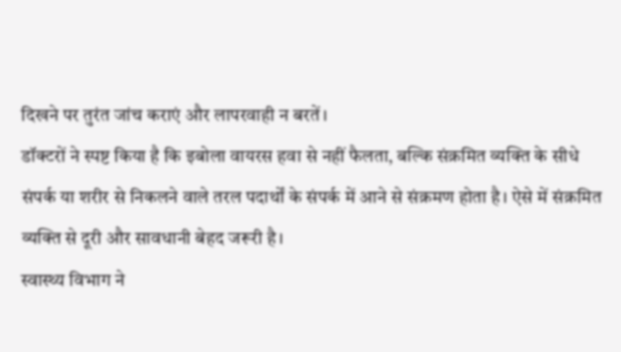दिखने पर तुरंत जांच कराएं और लापरवाही न बरतें।
डॉक्टरों ने स्पष्ट किया है कि इबोला वायरस हवा से नहीं फैलता, बल्कि संक्रमित व्यक्ति के सीधे संपर्क या शरीर से निकलने वाले तरल पदार्थों के संपर्क में आने से संक्रमण होता है। ऐसे में संक्रमित व्यक्ति से दूरी और सावधानी बेहद जरूरी है।
स्वास्थ्य विभाग ने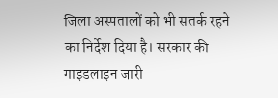जिला अस्पतालों को भी सतर्क रहने का निर्देश दिया है। सरकार की गाइडलाइन जारी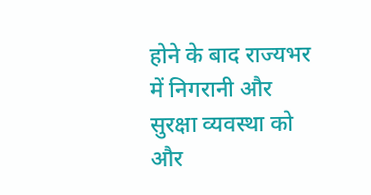होने के बाद राज्यभर में निगरानी और सुरक्षा व्यवस्था को और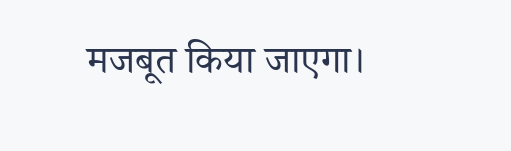मजबूत किया जाएगा।